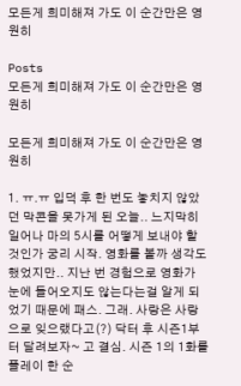모든게 희미해져 가도 이 순간만은 영원히

Posts
모든게 희미해져 가도 이 순간만은 영원히

모든게 희미해져 가도 이 순간만은 영원히

1. ㅠ.ㅠ 입덕 후 한 번도 놓치지 않았던 막콘을 못가게 된 오늘.. 느지막히 일어나 마의 5시를 어떻게 보내야 할 것인가 궁리 시작. 영화를 볼까 생각도 했었지만.. 지난 번 경험으로 영화가 눈에 들어오지도 않는다는걸 알게 되었기 때문에 패스. 그래. 사랑은 사랑으로 잊으랬다고(?) 닥터 후 시즌1부터 달려보자~ 고 결심. 시즌 1의 1화를 플레이 한 순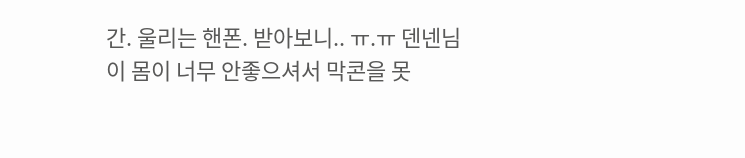간. 울리는 핸폰. 받아보니.. ㅠ.ㅠ 덴넨님이 몸이 너무 안좋으셔서 막콘을 못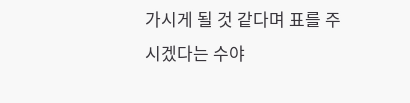가시게 될 것 같다며 표를 주시겠다는 수야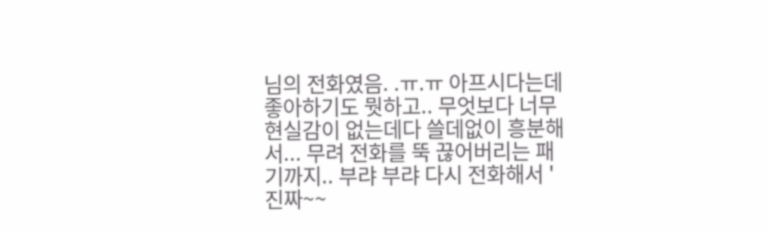님의 전화였음. .ㅠ.ㅠ 아프시다는데 좋아하기도 뭣하고.. 무엇보다 너무 현실감이 없는데다 쓸데없이 흥분해서... 무려 전화를 뚝 끊어버리는 패기까지.. 부랴 부랴 다시 전화해서 '진짜~~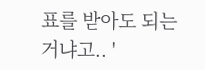표를 받아도 되는거냐고.. '